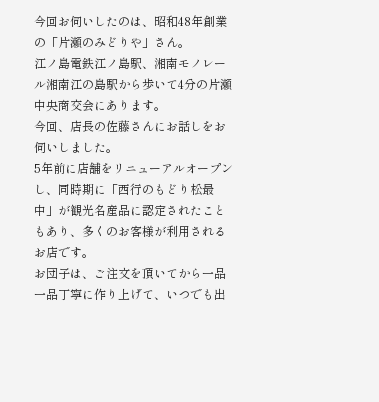今回お伺いしたのは、昭和48年創業の「片瀬のみどりや」さん。
江ノ島電鉄江ノ島駅、湘南モノレール湘南江の島駅から歩いて4分の片瀬中央商交会にあります。
今回、店長の佐藤さんにお話しをお伺いしました。
5年前に店舗をリニューアルオープンし、同時期に「西行のもどり松最中」が観光名産品に認定されたこともあり、多くのお客様が利用されるお店です。
お団子は、ご注文を頂いてから一品一品丁寧に作り上げて、いつでも出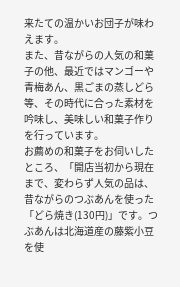来たての温かいお団子が味わえます。
また、昔ながらの人気の和菓子の他、最近ではマンゴーや青梅あん、黒ごまの蒸しどら等、その時代に合った素材を吟味し、美味しい和菓子作りを行っています。
お薦めの和菓子をお伺いしたところ、「開店当初から現在まで、変わらず人気の品は、昔ながらのつぶあんを使った「どら焼き(130円)」です。つぶあんは北海道産の藤紫小豆を使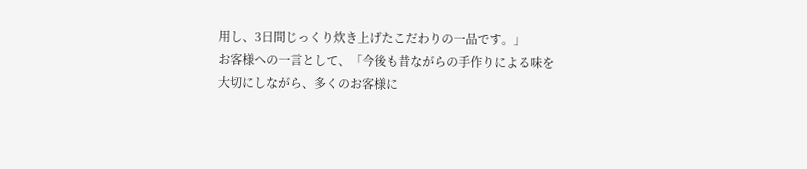用し、3日間じっくり炊き上げたこだわりの一品です。」
お客様への一言として、「今後も昔ながらの手作りによる味を大切にしながら、多くのお客様に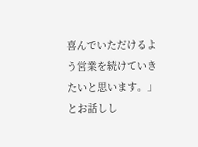喜んでいただけるよう営業を続けていきたいと思います。」とお話しし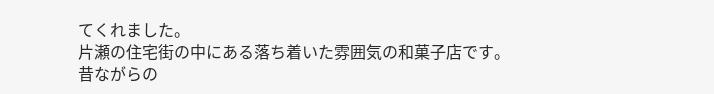てくれました。
片瀬の住宅街の中にある落ち着いた雰囲気の和菓子店です。
昔ながらの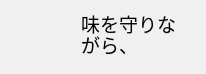味を守りながら、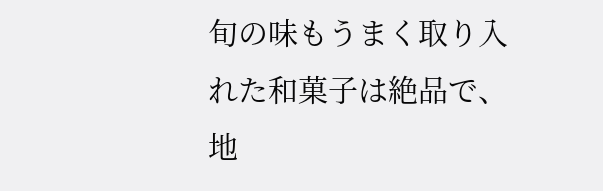旬の味もうまく取り入れた和菓子は絶品で、地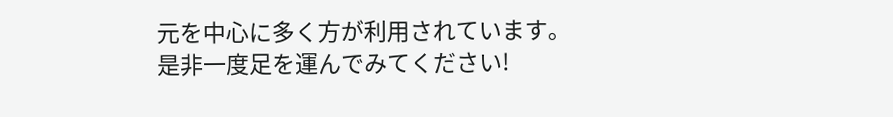元を中心に多く方が利用されています。
是非一度足を運んでみてください!